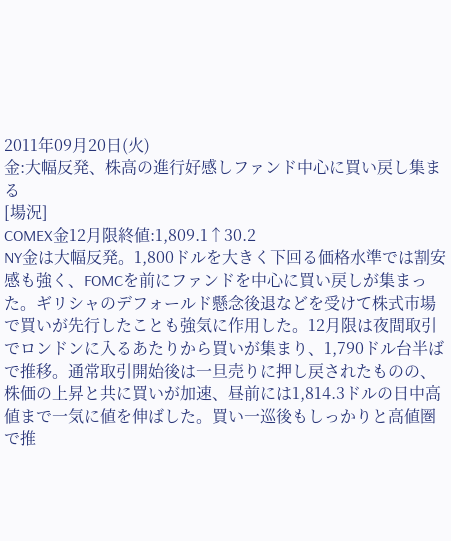2011年09月20日(火)
金:大幅反発、株高の進行好感しファンド中心に買い戻し集まる
[場況]
COMEX金12月限終値:1,809.1↑30.2
NY金は大幅反発。1,800ドルを大きく下回る価格水準では割安感も強く、FOMCを前にファンドを中心に買い戻しが集まった。ギリシャのデフォールド懸念後退などを受けて株式市場で買いが先行したことも強気に作用した。12月限は夜間取引でロンドンに入るあたりから買いが集まり、1,790ドル台半ばで推移。通常取引開始後は一旦売りに押し戻されたものの、株価の上昇と共に買いが加速、昼前には1,814.3ドルの日中高値まで一気に値を伸ばした。買い一巡後もしっかりと高値圏で推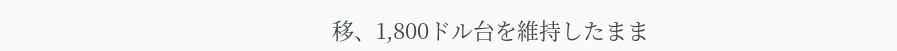移、1,800ドル台を維持したまま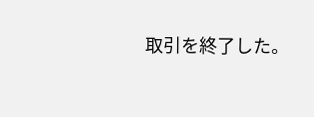取引を終了した。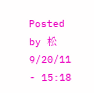Posted by 松 9/20/11 - 15:18